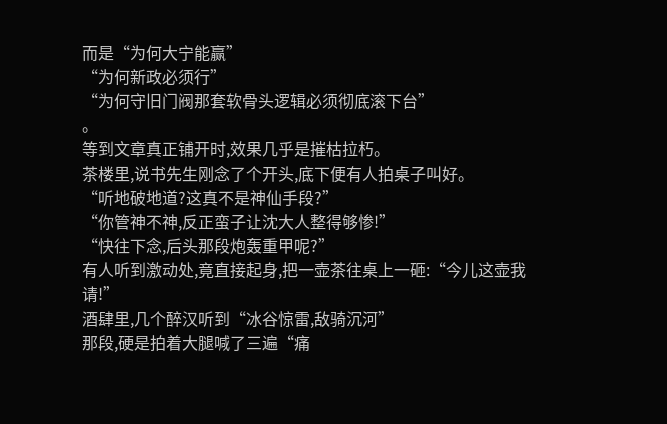而是“为何大宁能赢”
“为何新政必须行”
“为何守旧门阀那套软骨头逻辑必须彻底滚下台”
。
等到文章真正铺开时,效果几乎是摧枯拉朽。
茶楼里,说书先生刚念了个开头,底下便有人拍桌子叫好。
“听地破地道?这真不是神仙手段?”
“你管神不神,反正蛮子让沈大人整得够惨!”
“快往下念,后头那段炮轰重甲呢?”
有人听到激动处,竟直接起身,把一壶茶往桌上一砸:“今儿这壶我请!”
酒肆里,几个醉汉听到“冰谷惊雷,敌骑沉河”
那段,硬是拍着大腿喊了三遍“痛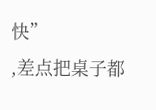快”
,差点把桌子都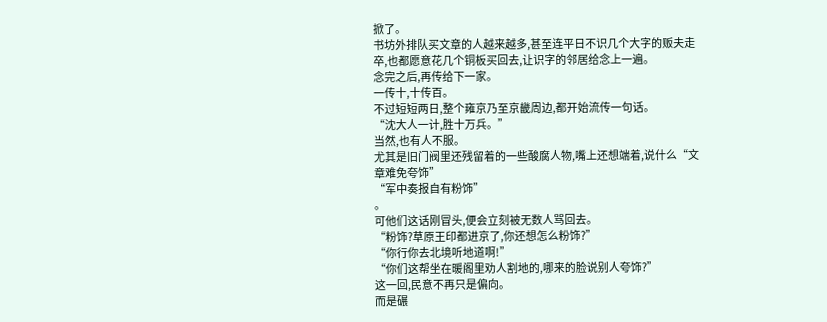掀了。
书坊外排队买文章的人越来越多,甚至连平日不识几个大字的贩夫走卒,也都愿意花几个铜板买回去,让识字的邻居给念上一遍。
念完之后,再传给下一家。
一传十,十传百。
不过短短两日,整个雍京乃至京畿周边,都开始流传一句话。
“沈大人一计,胜十万兵。”
当然,也有人不服。
尤其是旧门阀里还残留着的一些酸腐人物,嘴上还想端着,说什么“文章难免夸饰”
“军中奏报自有粉饰”
。
可他们这话刚冒头,便会立刻被无数人骂回去。
“粉饰?草原王印都进京了,你还想怎么粉饰?”
“你行你去北境听地道啊!”
“你们这帮坐在暖阁里劝人割地的,哪来的脸说别人夸饰?”
这一回,民意不再只是偏向。
而是碾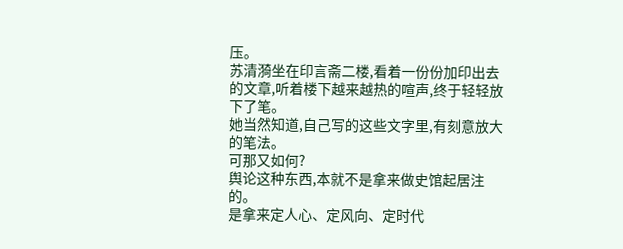压。
苏清漪坐在印言斋二楼,看着一份份加印出去的文章,听着楼下越来越热的喧声,终于轻轻放下了笔。
她当然知道,自己写的这些文字里,有刻意放大的笔法。
可那又如何?
舆论这种东西,本就不是拿来做史馆起居注的。
是拿来定人心、定风向、定时代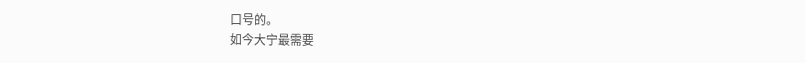口号的。
如今大宁最需要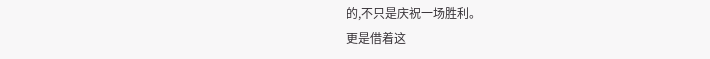的,不只是庆祝一场胜利。
更是借着这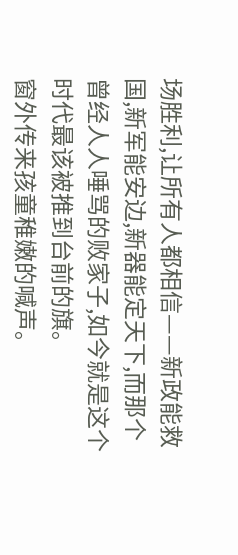场胜利,让所有人都相信——新政能救国,新军能安边,新器能定天下,而那个曾经人人唾骂的败家子,如今就是这个时代最该被推到台前的旗。
窗外传来孩童稚嫩的喊声。